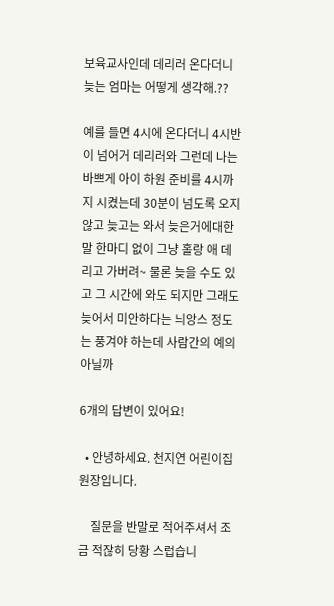보육교사인데 데리러 온다더니 늦는 엄마는 어떻게 생각해.??

예를 들면 4시에 온다더니 4시반이 넘어거 데리러와 그런데 나는 바쁘게 아이 하원 준비를 4시까지 시켰는데 30분이 넘도록 오지 않고 늦고는 와서 늦은거에대한 말 한마디 없이 그냥 홀랑 애 데리고 가버려~ 물론 늦을 수도 있고 그 시간에 와도 되지만 그래도 늦어서 미안하다는 늬앙스 정도는 풍겨야 하는데 사람간의 예의 아닐까

6개의 답변이 있어요!

  • 안녕하세요. 천지연 어린이집 원장입니다.

    질문을 반말로 적어주셔서 조금 적잖히 당황 스럽습니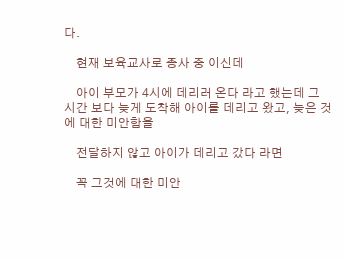다.

    현재 보육교사로 종사 중 이신데

    아이 부모가 4시에 데리러 온다 라고 했는데 그 시간 보다 늦게 도착해 아이를 데리고 왔고, 늦은 것에 대한 미안함을

    전달하지 않고 아이가 데리고 갔다 라면

    꼭 그것에 대한 미안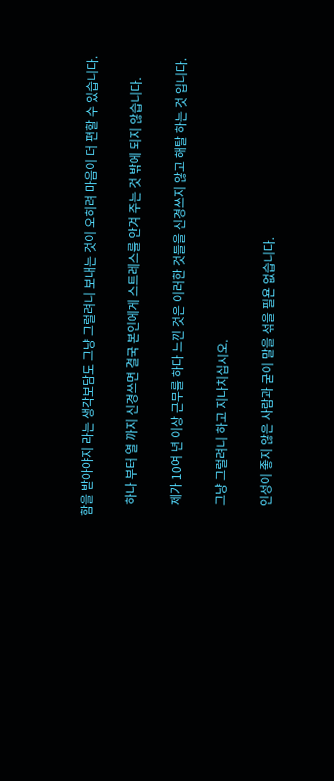함을 받아야지 라는 생각보담도 그냥 그럴려니 보내는 것이 오히려 마음이 더 편할 수 있습니다.

    하나 부터 열 까지 신경쓰면 결국 본인에게 스트레스를 안겨 주는 것 밖에 되지 않습니다.

    제가 10여 년 이상 근무를 하다 느낀 것은 이러한 것들을 신경쓰지 않고 해탈 하는 것 입니다.

    그냥 그럴려니 하고 지나치십시오.

    인성이 좋지 않은 사람과 굳이 말을 섞을 필욘 없습니다.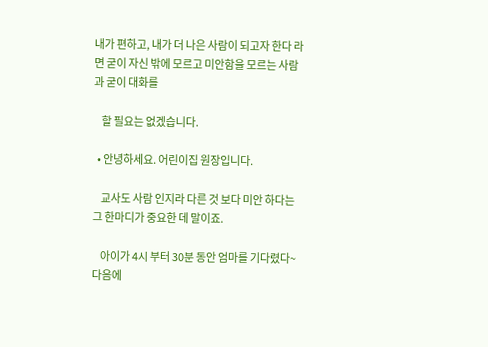내가 편하고, 내가 더 나은 사람이 되고자 한다 라면 굳이 자신 밖에 모르고 미안함을 모르는 사람과 굳이 대화를

    할 필요는 없겠습니다.

  • 안녕하세요. 어린이집 원장입니다.

    교사도 사람 인지라 다른 것 보다 미안 하다는 그 한마디가 중요한 데 말이죠.

    아이가 4시 부터 30분 동안 엄마를 기다렸다~ 다음에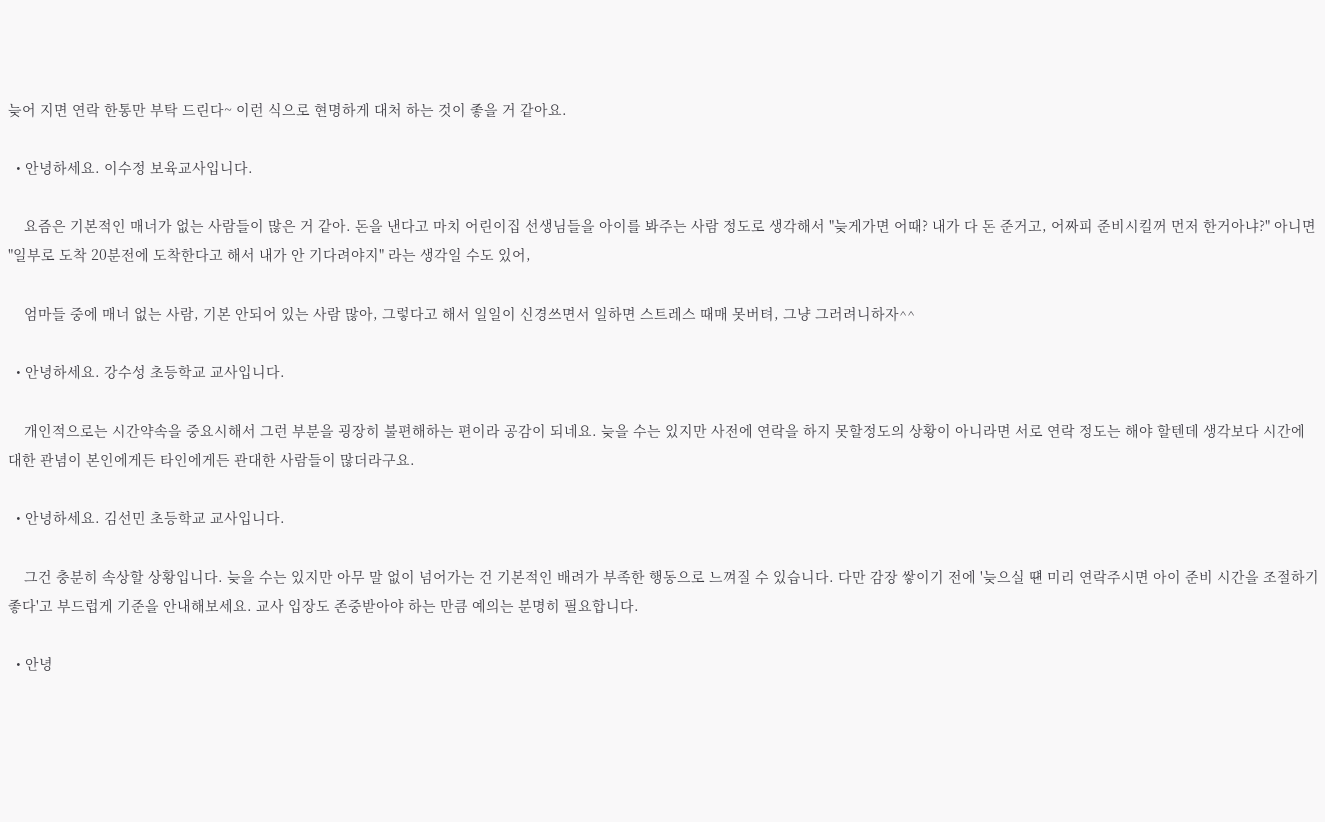늦어 지면 연락 한통만 부탁 드린다~ 이런 식으로 현명하게 대처 하는 것이 좋을 거 같아요.

  • 안녕하세요. 이수정 보육교사입니다.

    요즘은 기본적인 매너가 없는 사람들이 많은 거 같아. 돈을 낸다고 마치 어린이집 선생님들을 아이를 봐주는 사람 정도로 생각해서 "늦게가면 어때? 내가 다 돈 준거고, 어짜피 준비시킬꺼 먼저 한거아냐?" 아니면 "일부로 도착 20분전에 도착한다고 해서 내가 안 기다려야지" 라는 생각일 수도 있어,

    엄마들 중에 매너 없는 사람, 기본 안되어 있는 사람 많아, 그렇다고 해서 일일이 신경쓰면서 일하면 스트레스 때매 못버텨, 그냥 그러려니하자^^

  • 안녕하세요. 강수성 초등학교 교사입니다.

    개인적으로는 시간약속을 중요시해서 그런 부분을 굉장히 불편해하는 편이라 공감이 되네요. 늦을 수는 있지만 사전에 연락을 하지 못할정도의 상황이 아니라면 서로 연락 정도는 해야 할텐데 생각보다 시간에 대한 관념이 본인에게든 타인에게든 관대한 사람들이 많더라구요.

  • 안녕하세요. 김선민 초등학교 교사입니다.

    그건 충분히 속상할 상황입니다. 늦을 수는 있지만 아무 말 없이 넘어가는 건 기본적인 배려가 부족한 행동으로 느껴질 수 있습니다. 다만 감장 쌓이기 전에 '늦으실 떈 미리 연락주시면 아이 준비 시간을 조절하기 좋다'고 부드럽게 기준을 안내해보세요. 교사 입장도 존중받아야 하는 만큼 예의는 분명히 필요합니다.

  • 안녕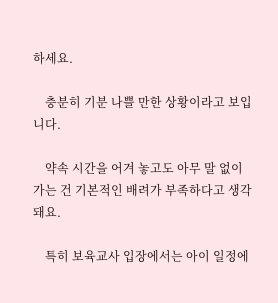하세요.

    충분히 기분 나쁠 만한 상황이라고 보입니다.

    약속 시간을 어겨 놓고도 아무 말 없이 가는 건 기본적인 배려가 부족하다고 생각돼요.

    특히 보육교사 입장에서는 아이 일정에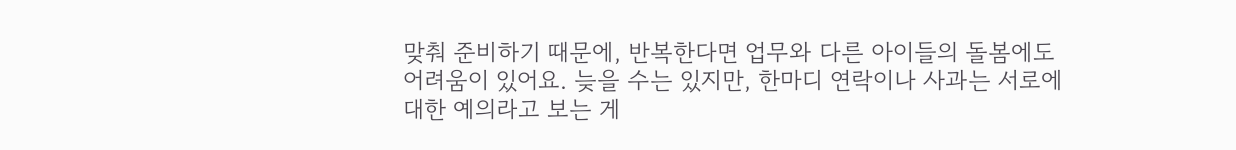맞춰 준비하기 때문에, 반복한다면 업무와 다른 아이들의 돌봄에도 어려움이 있어요. 늦을 수는 있지만, 한마디 연락이나 사과는 서로에 대한 예의라고 보는 게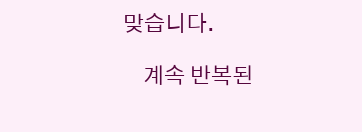맞습니다.

    계속 반복된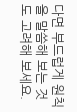다면 부드럽게 원칙을 말씀해 보는 것도 고려해 보세요.